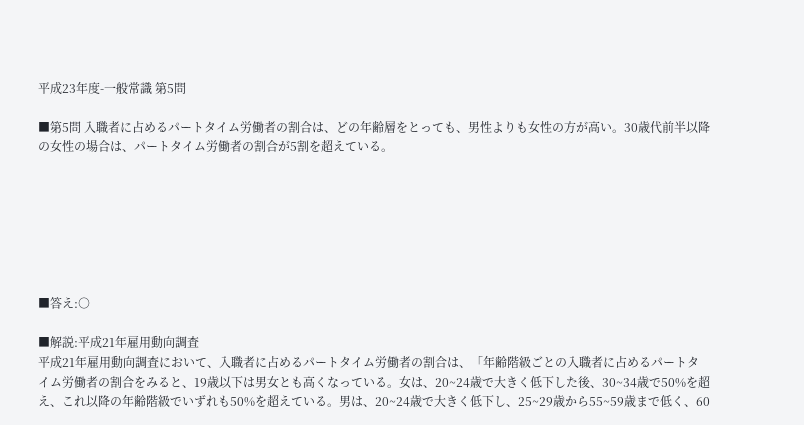平成23年度-一般常識 第5問

■第5問 入職者に占めるパートタイム労働者の割合は、どの年齢層をとっても、男性よりも女性の方が高い。30歳代前半以降の女性の場合は、パートタイム労働者の割合が5割を超えている。







■答え:○

■解説:平成21年雇用動向調査
平成21年雇用動向調査において、入職者に占めるパートタイム労働者の割合は、「年齢階級ごとの入職者に占めるパートタイム労働者の割合をみると、19歳以下は男女とも高くなっている。女は、20~24歳で大きく低下した後、30~34歳で50%を超え、これ以降の年齢階級でいずれも50%を超えている。男は、20~24歳で大きく低下し、25~29歳から55~59歳まで低く、60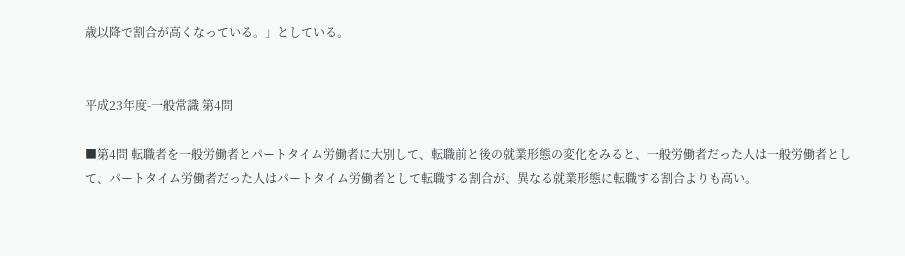歳以降で割合が高くなっている。」としている。


平成23年度-一般常識 第4問

■第4問 転職者を一般労働者とパートタイム労働者に大別して、転職前と後の就業形態の変化をみると、一般労働者だった人は一般労働者として、パートタイム労働者だった人はパートタイム労働者として転職する割合が、異なる就業形態に転職する割合よりも高い。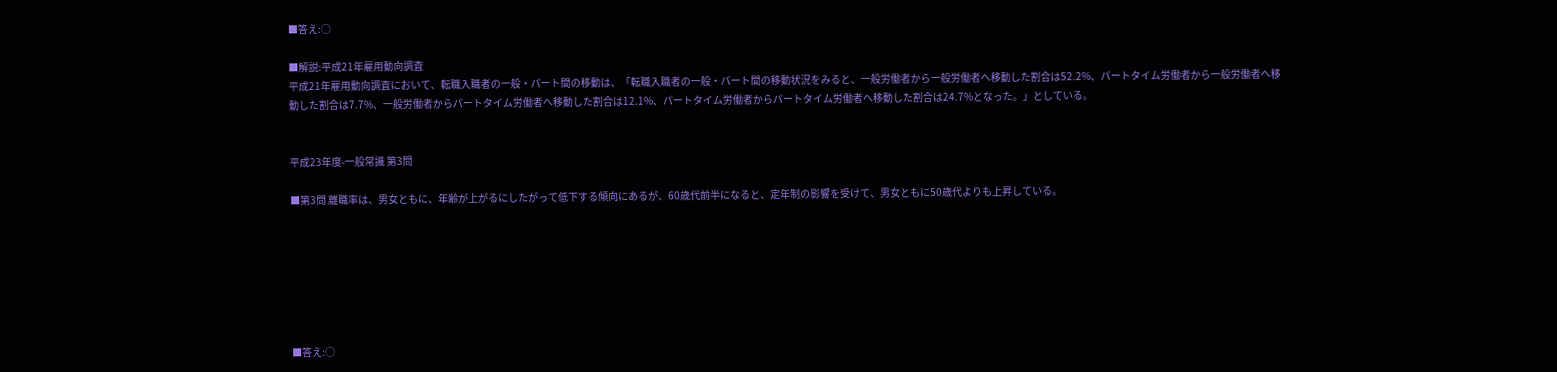■答え:○

■解説:平成21年雇用動向調査
平成21年雇用動向調査において、転職入職者の一般・パート間の移動は、「転職入職者の一般・パート間の移動状況をみると、一般労働者から一般労働者へ移動した割合は52.2%、パートタイム労働者から一般労働者へ移動した割合は7.7%、一般労働者からパートタイム労働者へ移動した割合は12.1%、パートタイム労働者からパートタイム労働者へ移動した割合は24.7%となった。」としている。


平成23年度-一般常識 第3問

■第3問 離職率は、男女ともに、年齢が上がるにしたがって低下する傾向にあるが、60歳代前半になると、定年制の影響を受けて、男女ともに50歳代よりも上昇している。







■答え:○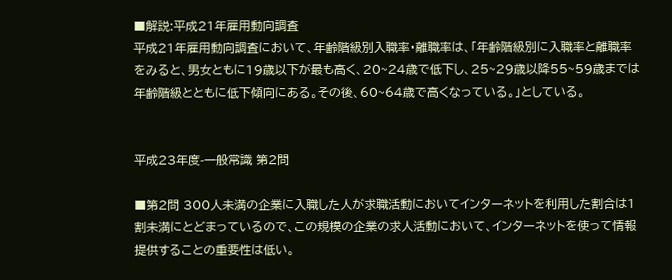■解説:平成21年雇用動向調査
平成21年雇用動向調査において、年齢階級別入職率・離職率は、「年齢階級別に入職率と離職率をみると、男女ともに19歳以下が最も高く、20~24歳で低下し、25~29歳以降55~59歳までは年齢階級とともに低下傾向にある。その後、60~64歳で高くなっている。」としている。


平成23年度-一般常識 第2問

■第2問 300人未満の企業に入職した人が求職活動においてインターネットを利用した割合は1割未満にとどまっているので、この規模の企業の求人活動において、インターネットを使って情報提供することの重要性は低い。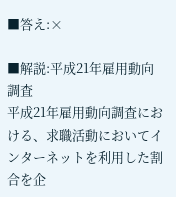■答え:×

■解説:平成21年雇用動向調査
平成21年雇用動向調査における、求職活動においてインターネットを利用した割合を企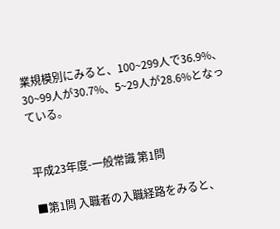業規模別にみると、100~299人で36.9%、30~99人が30.7%、5~29人が28.6%となっている。


平成23年度-一般常識 第1問

■第1問 入職者の入職経路をみると、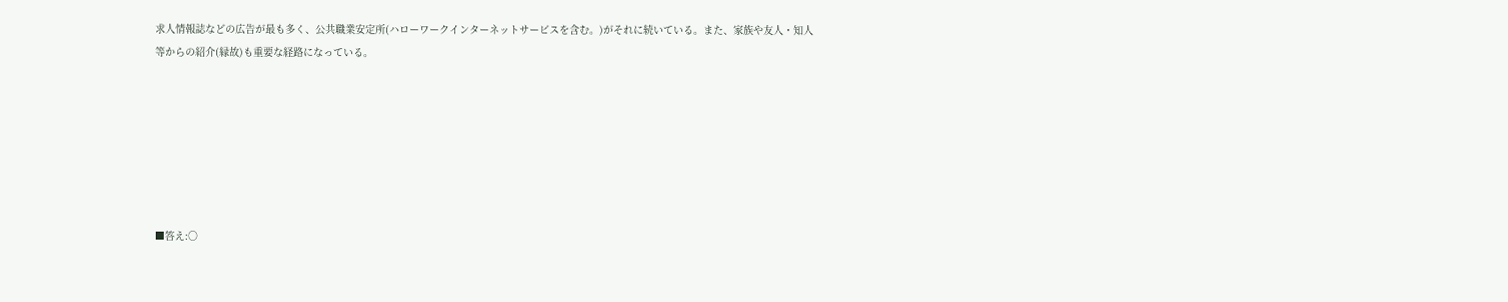求人情報誌などの広告が最も多く、公共職業安定所(ハローワークインターネットサービスを含む。)がそれに続いている。また、家族や友人・知人等からの紹介(縁故)も重要な経路になっている。







■答え:○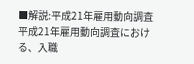■解説:平成21年雇用動向調査
平成21年雇用動向調査における、入職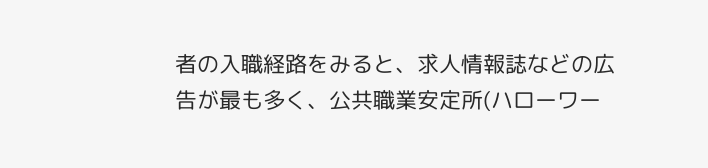者の入職経路をみると、求人情報誌などの広告が最も多く、公共職業安定所(ハローワー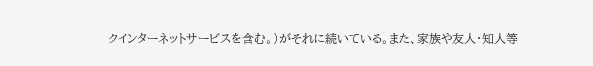クインターネットサービスを含む。)がそれに続いている。また、家族や友人・知人等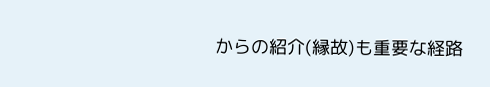からの紹介(縁故)も重要な経路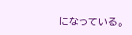になっている。